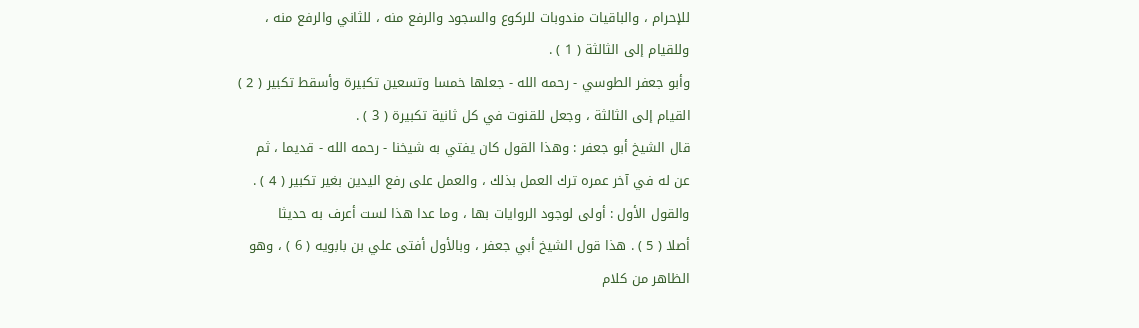للإحرام ، والباقيات مندوبات للركوع والسجود والرفع منه ، للثاني والرفع منه ،
وللقيام إلى الثالثة ( 1 ) .
وأبو جعفر الطوسي - رحمه الله - جعلها خمسا وتسعين تكبيرة وأسقط تكبير ( 2 )
القيام إلى الثالثة ، وجعل للقنوت في كل ثانية تكبيرة ( 3 ) .
قال الشيخ أبو جعفر : وهذا القول كان يفتي به شيخنا - رحمه الله - قديما ، ثم
عن له في آخر عمره ترك العمل بذلك ، والعمل على رفع اليدين بغير تكبير ( 4 ) .
والقول الأول : أولى لوجود الروايات بها ، وما عدا هذا لست أعرف به حديثا
أصلا ( 5 ) . هذا قول الشيخ أبي جعفر ، وبالأول أفتى علي بن بابويه ( 6 ) ، وهو
الظاهر من كلام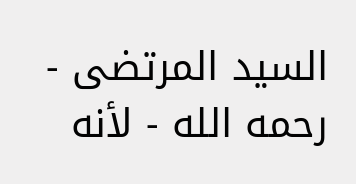السيد المرتضى - رحمه الله - لأنه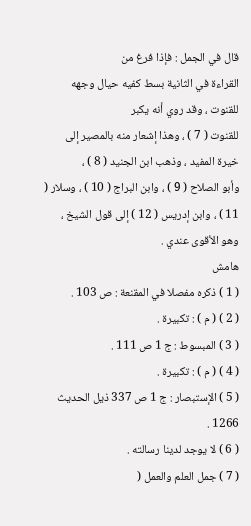قال في الجمل : فإذا فرغ من
القراءة في الثانية بسط كفيه حيال وجهه للقنوت ، وقد روي أنه يكبر
للقنوت ( 7 ) ، وهذا إشعار منه بالمصير إلى خيرة المفيد ، وذهب ابن الجنيد ( 8 ) ،
وأبو الصلاح ( 9 ) ، وابن البراج ( 10 ) ، وسلار ( 11 ) ، وابن إدريس ( 12 ) إلى قول الشيخ ،
وهو الأقوى عندي .
هامش
( 1 ) ذكره مفصلا في المقنعة : ص 103 .
( 2 ) ( م ) : تكبيرة .
( 3 ) المبسوط : ج 1 ص 111 .
( 4 ) ( م ) : تكبيرة .
( 5 ) الإستبصار : ج 1 ص 337 ذيل الحديث 1266 .
( 6 ) لا يوجد لدينا رسالته .
( 7 ) جمل العلم والعمل (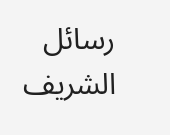رسائل الشريف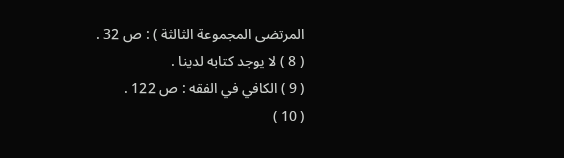المرتضى المجموعة الثالثة ) : ص 32 .
( 8 ) لا يوجد كتابه لدينا .
( 9 ) الكافي في الفقه : ص 122 .
( 10 )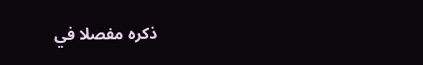ذكره مفصلا في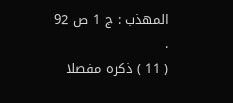المهذب : ج 1 ص 92 .
( 11 ) ذكره مفصلا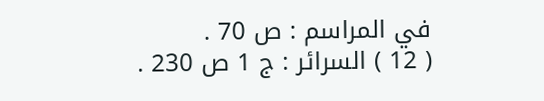في المراسم : ص 70 .
( 12 ) السرائر : ج 1 ص 230 .